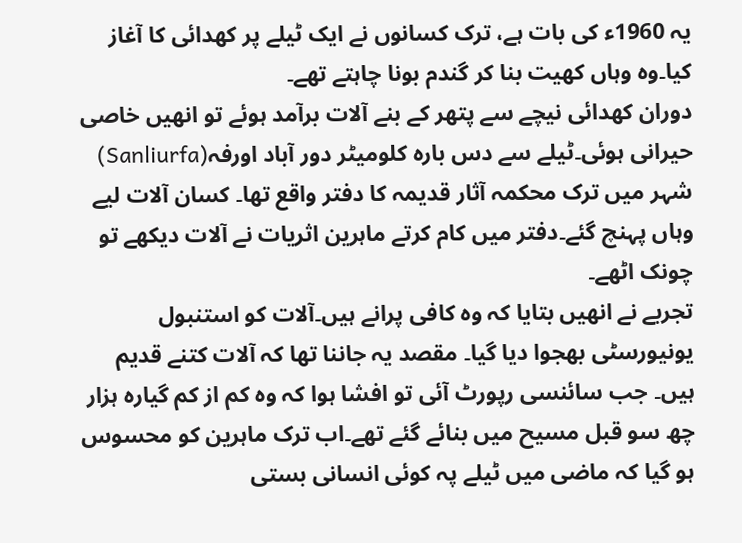یہ 1960ء کی بات ہے، ترک کسانوں نے ایک ٹیلے پر کھدائی کا آغاز کیا۔وہ وہاں کھیت بنا کر گندم بونا چاہتے تھے۔
دوران کھدائی نیچے سے پتھر کے بنے آلات برآمد ہوئے تو انھیں خاصی حیرانی ہوئی۔ٹیلے سے دس بارہ کلومیٹر دور آباد اورفہ(Sanliurfa) شہر میں ترک محکمہ آثار قدیمہ کا دفتر واقع تھا۔ کسان آلات لیے وہاں پہنچ گئے۔دفتر میں کام کرتے ماہرین اثریات نے آلات دیکھے تو چونک اٹھے۔
تجربے نے انھیں بتایا کہ وہ کافی پرانے ہیں۔آلات کو استنبول یونیورسٹی بھجوا دیا گیا۔ مقصد یہ جاننا تھا کہ آلات کتنے قدیم ہیں۔ جب سائنسی رپورٹ آئی تو افشا ہوا کہ وہ کم از کم گیارہ ہزار چھ سو قبل مسیح میں بنائے گئے تھے۔اب ترک ماہرین کو محسوس ہو گیا کہ ماضی میں ٹیلے پہ کوئی انسانی بستی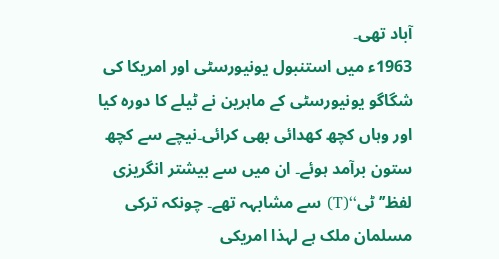آباد تھی۔
1963ء میں استنبول یونیورسٹی اور امریکا کی شگاگو یونیورسٹی کے ماہرین نے ٹیلے کا دورہ کیا اور وہاں کچھ کھدائی بھی کرائی۔نیچے سے کچھ ستون برآمد ہوئے۔ ان میں سے بیشتر انگریزی لفظ’’ٹی‘‘(T) سے مشابہہ تھے۔ چونکہ ترکی مسلمان ملک ہے لہذا امریکی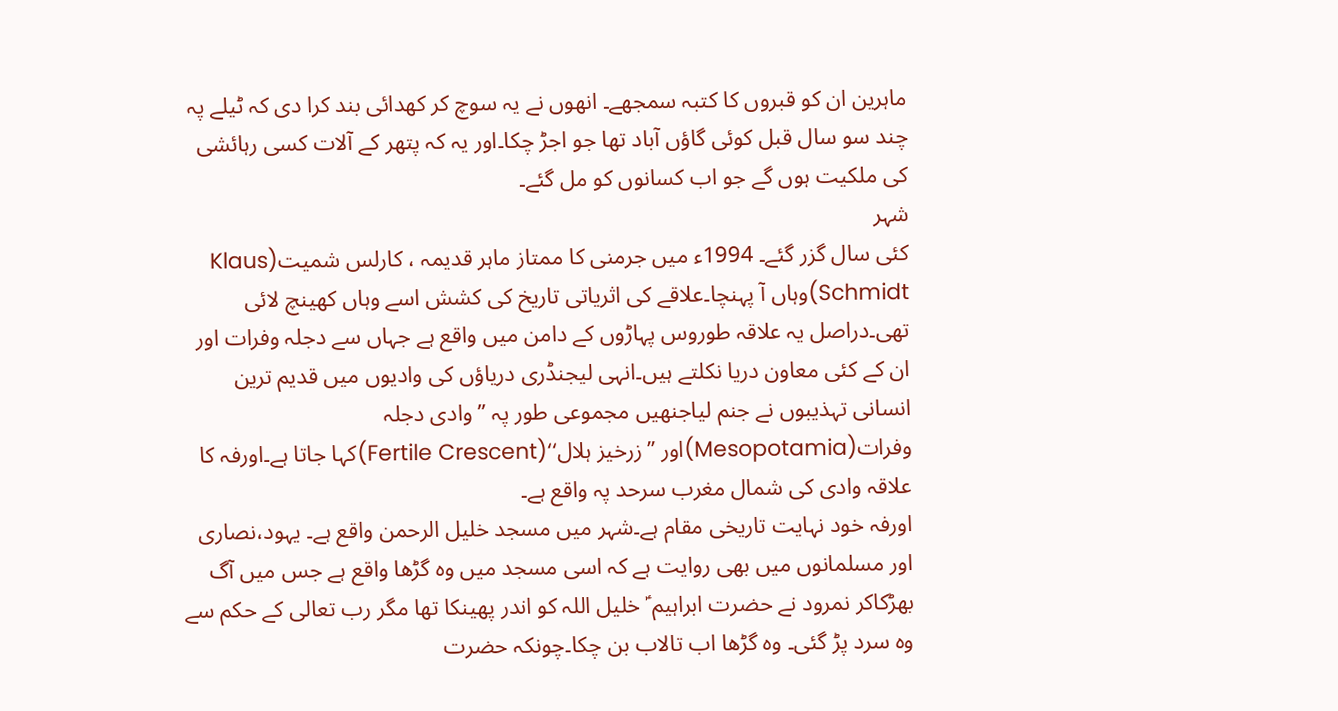ماہرین ان کو قبروں کا کتبہ سمجھے۔ انھوں نے یہ سوچ کر کھدائی بند کرا دی کہ ٹیلے پہ چند سو سال قبل کوئی گاؤں آباد تھا جو اجڑ چکا۔اور یہ کہ پتھر کے آلات کسی رہائشی کی ملکیت ہوں گے جو اب کسانوں کو مل گئے۔
شہر
کئی سال گزر گئے۔ 1994ء میں جرمنی کا ممتاز ماہر قدیمہ ، کارلس شمیت(Klaus Schmidt)وہاں آ پہنچا۔علاقے کی اثریاتی تاریخ کی کشش اسے وہاں کھینچ لائی تھی۔دراصل یہ علاقہ طوروس پہاڑوں کے دامن میں واقع ہے جہاں سے دجلہ وفرات اور ان کے کئی معاون دریا نکلتے ہیں۔انہی لیجنڈری دریاؤں کی وادیوں میں قدیم ترین انسانی تہذیبوں نے جنم لیاجنھیں مجموعی طور پہ ’’ وادی دجلہ وفرات(Mesopotamia)اور ’’زرخیز ہلال‘‘(Fertile Crescent)کہا جاتا ہے۔اورفہ کا علاقہ وادی کی شمال مغرب سرحد پہ واقع ہے۔
اورفہ خود نہایت تاریخی مقام ہے۔شہر میں مسجد خلیل الرحمن واقع ہے۔ یہود،نصاری اور مسلمانوں میں بھی روایت ہے کہ اسی مسجد میں وہ گڑھا واقع ہے جس میں آگ بھڑکاکر نمرود نے حضرت ابراہیم ؑ خلیل اللہ کو اندر پھینکا تھا مگر رب تعالی کے حکم سے وہ سرد پڑ گئی۔ وہ گڑھا اب تالاب بن چکا۔چونکہ حضرت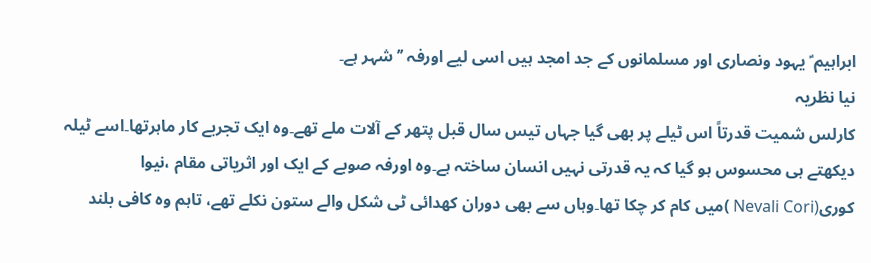ابراہیم ؑ یہود ونصاری اور مسلمانوں کے جد امجد ہیں اسی لیے اورفہ ’’شہر ہے۔
نیا نظریہ
کارلس شمیت قدرتاً اس ٹیلے پر بھی گیا جہاں تیس سال قبل پتھر کے آلات ملے تھے۔وہ ایک تجربے کار ماہرتھا۔اسے ٹیلہ دیکھتے ہی محسوس ہو گیا کہ یہ قدرتی نہیں انسان ساختہ ہے۔وہ اورفہ صوبے کے ایک اور اثریاتی مقام ،نیوا کوری(Nevali Cori )میں کام کر چکا تھا۔وہاں سے بھی دوران کھدائی ٹی شکل والے ستون نکلے تھے، تاہم وہ کافی بلند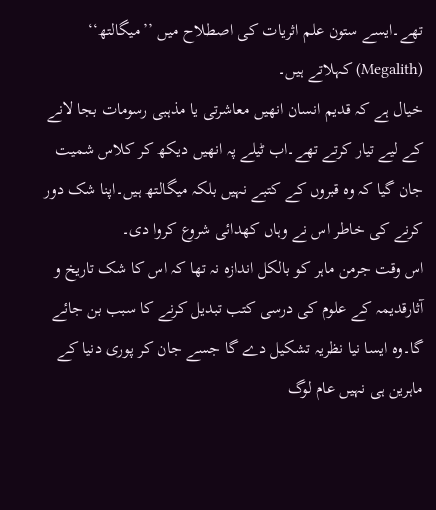تھے۔ایسے ستون علم اثریات کی اصطلاح میں ’’میگالتھ‘‘ (Megalith) کہلاتے ہیں۔
خیال ہے کہ قدیم انسان انھیں معاشرتی یا مذہبی رسومات بجا لانے کے لیے تیار کرتے تھے۔اب ٹیلے پہ انھیں دیکھ کر کلاس شمیت جان گیا کہ وہ قبروں کے کتبے نہیں بلکہ میگالتھ ہیں۔اپنا شک دور کرنے کی خاطر اس نے وہاں کھدائی شروع کروا دی۔
اس وقت جرمن ماہر کو بالکل اندازہ نہ تھا کہ اس کا شک تاریخ و آثارقدیمہ کے علوم کی درسی کتب تبدیل کرنے کا سبب بن جائے گا۔وہ ایسا نیا نظریہ تشکیل دے گا جسے جان کر پوری دنیا کے ماہرین ہی نہیں عام لوگ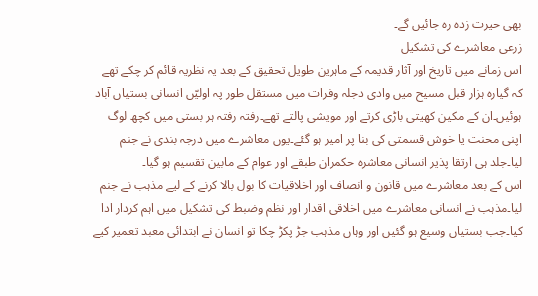بھی حیرت زدہ رہ جائیں گے۔
زرعی معاشرے کی تشکیل
اس زمانے میں تاریخ اور آثار قدیمہ کے ماہرین طویل تحقیق کے بعد یہ نظریہ قائم کر چکے تھے کہ گیارہ ہزار قبل مسیح میں وادی دجلہ وفرات میں مستقل طور پہ اولیّں انسانی بستیاں آباد ہوئیں۔ان کے مکین کھیتی باڑی کرتے اور مویشی پالتے تھے۔رفتہ رفتہ ہر بستی میں کچھ لوگ اپنی محنت یا خوش قسمتی کی بنا پر امیر ہو گئے۔یوں معاشرے میں درجہ بندی نے جنم لیا۔جلد ہی ارتقا پذیر انسانی معاشرہ حکمران طبقے اور عوام کے مابین تقسیم ہو گیا۔
اس کے بعد معاشرے میں قانون و انصاف اور اخلاقیات کا بول بالا کرنے کے لیے مذہب نے جنم لیا۔مذہب نے انسانی معاشرے میں اخلاقی اقدار اور نظم وضبط کی تشکیل میں اہم کردار ادا کیا۔جب بستیاں وسیع ہو گئیں اور وہاں مذہب جڑ پکڑ چکا تو انسان نے ابتدائی معبد تعمیر کیے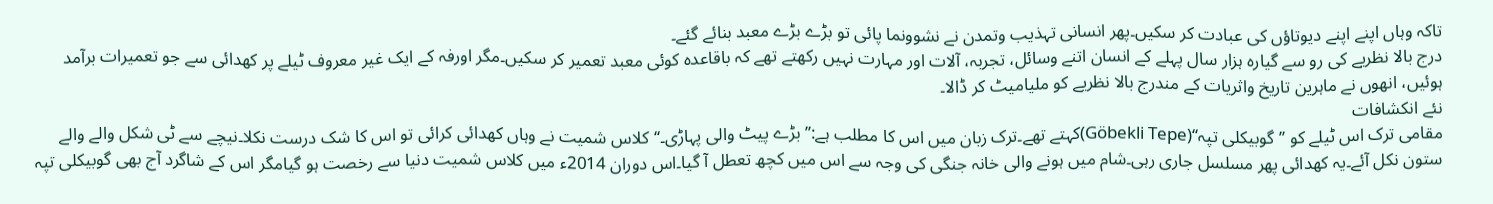تاکہ وہاں اپنے اپنے دیوتاؤں کی عبادت کر سکیں۔پھر انسانی تہذیب وتمدن نے نشوونما پائی تو بڑے بڑے معبد بنائے گئے۔
درج بالا نظریے کی رو سے گیارہ ہزار سال پہلے کے انسان اتنے وسائل، تجربہ، آلات اور مہارت نہیں رکھتے تھے کہ باقاعدہ کوئی معبد تعمیر کر سکیں۔مگر اورفہ کے ایک غیر معروف ٹیلے پر کھدائی سے جو تعمیرات برآمد ہوئیں، انھوں نے ماہرین تاریخ واثریات کے مندرج بالا نظریے کو ملیامیٹ کر ڈالا۔
نئے انکشافات
مقامی ترک اس ٹیلے کو ’’گوبیکلی تپہ‘‘(Göbekli Tepe)کہتے تھے۔ترک زبان میں اس کا مطلب ہے:’’بڑے پیٹ والی پہاڑی۔‘‘کلاس شمیت نے وہاں کھدائی کرائی تو اس کا شک درست نکلا۔نیچے سے ٹی شکل والے والے ستون نکل آئے۔یہ کھدائی پھر مسلسل جاری رہی۔شام میں ہونے والی خانہ جنگی کی وجہ سے اس میں کچھ تعطل آ گیا۔اس دوران 2014ء میں کلاس شمیت دنیا سے رخصت ہو گیامگر اس کے شاگرد آج بھی گوبیکلی تپہ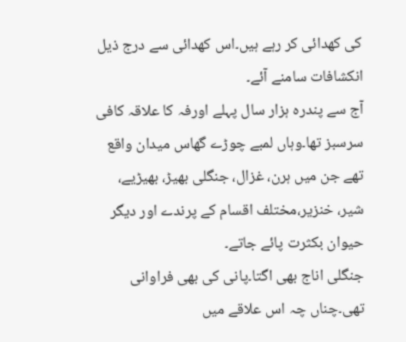کی کھدائی کر رہے ہیں۔اس کھدائی سے درج ذیل انکشافات سامنے آئے۔
آج سے پندرہ ہزار سال پہلے اورفہ کا علاقہ کافی سرسبز تھا۔وہاں لمبے چوڑے گھاس میدان واقع تھے جن میں ہرن، غزال، جنگلی بھیڑ، بھیڑیے، شیر، خنزیر،مختلف اقسام کے پرندے اور دیگر حیوان بکثرت پائے جاتے۔
جنگلی اناج بھی اگتا۔پانی کی بھی فراوانی تھی۔چناں چہ اس علاقے میں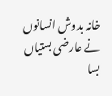خانہ بدوش انسانوں نے عارضی بستیاں بسا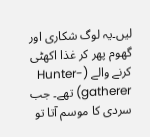لیں۔یہ لوگ شکاری اور گھوم پھر کر غذا اکھٹی کرنے والے (Hunter-gatherer) تھے۔ جب سردی کا موسم آتا تو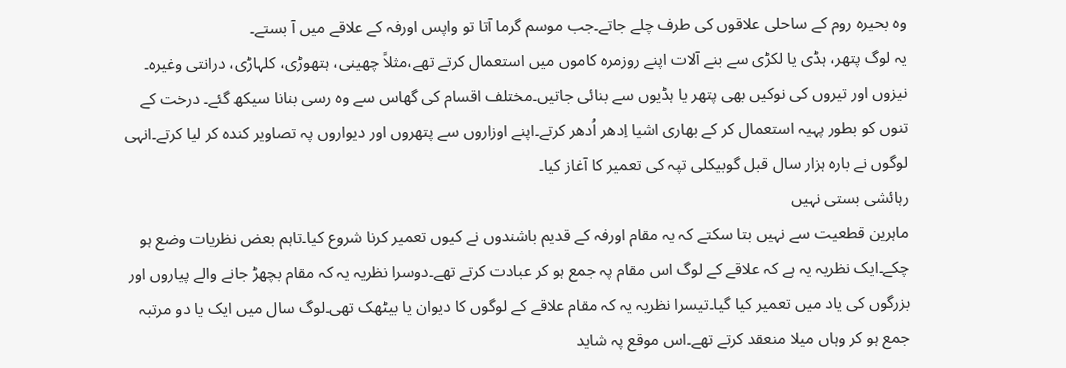وہ بحیرہ روم کے ساحلی علاقوں کی طرف چلے جاتے۔جب موسم گرما آتا تو واپس اورفہ کے علاقے میں آ بستے۔
یہ لوگ پتھر، ہڈی یا لکڑی سے بنے آلات اپنے روزمرہ کاموں میں استعمال کرتے تھے،مثلاً چھینی، ہتھوڑی، کلہاڑی، درانتی وغیرہ۔ نیزوں اور تیروں کی نوکیں بھی پتھر یا ہڈیوں سے بنائی جاتیں۔مختلف اقسام کی گھاس سے وہ رسی بنانا سیکھ گئے۔ درخت کے تنوں کو بطور پہیہ استعمال کر کے بھاری اشیا اِدھر اُدھر کرتے۔اپنے اوزاروں سے پتھروں اور دیواروں پہ تصاویر کندہ کر لیا کرتے۔انہی لوگوں نے بارہ ہزار سال قبل گوبیکلی تپہ کی تعمیر کا آغاز کیا۔
رہائشی بستی نہیں
ماہرین قطعیت سے نہیں بتا سکتے کہ یہ مقام اورفہ کے قدیم باشندوں نے کیوں تعمیر کرنا شروع کیا۔تاہم بعض نظریات وضع ہو چکے۔ایک نظریہ یہ ہے کہ علاقے کے لوگ اس مقام پہ جمع ہو کر عبادت کرتے تھے۔دوسرا نظریہ یہ کہ مقام بچھڑ جانے والے پیاروں اور بزرگوں کی یاد میں تعمیر کیا گیا۔تیسرا نظریہ یہ کہ مقام علاقے کے لوگوں کا دیوان یا بیٹھک تھی۔لوگ سال میں ایک یا دو مرتبہ جمع ہو کر وہاں میلا منعقد کرتے تھے۔اس موقع پہ شاید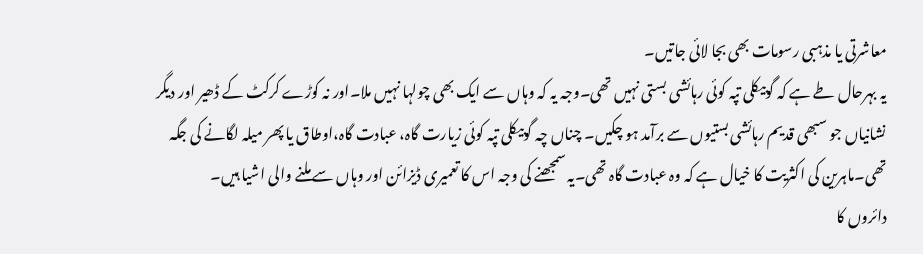معاشرتی یا مذہبی رسومات بھی بجا لائی جاتیں۔
یہ بہرحال طے ہے کہ گوبیکلی تپہ کوئی رہائشی بستی نہیں تھی۔وجہ یہ کہ وہاں سے ایک بھی چولہا نہیں ملا۔اور نہ کوڑے کرکٹ کے ڈھیر اور دیگر نشانیاں جو سبھی قدیم رہائشی بستیوں سے برآمد ہو چکیں۔ چناں چہ گوبیکلی تپہ کوئی زیارت گاہ، عبادت گاہ،اوطاق یا پھر میلہ لگانے کی جگہ تھی۔ماہرین کی اکثریت کا خیال ہے کہ وہ عبادت گاہ تھی۔یہ سمجھنے کی وجہ اس کا تعمیری ڈیزائن اور وہاں سے ملنے والی اشیا ہیں۔
دائروں کا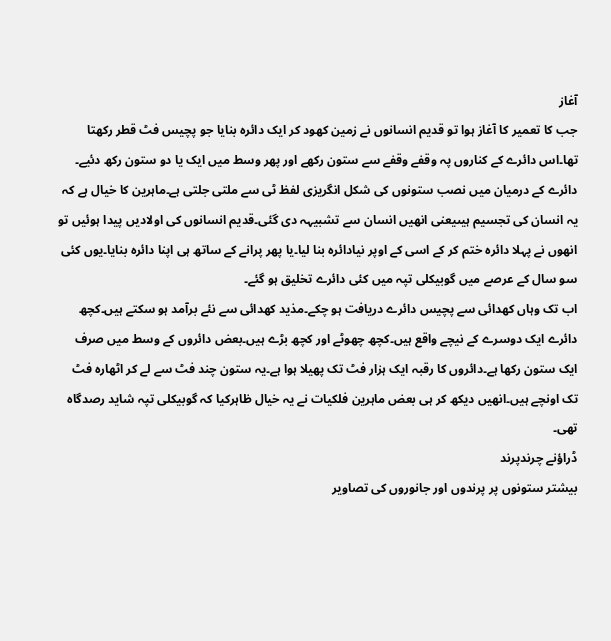آغاز
جب کا تعمیر کا آغاز ہوا تو قدیم انسانوں نے زمین کھود کر ایک دائرہ بنایا جو پچیس فٹ قطر رکھتا تھا۔اس دائرے کے کناروں پہ وقفے وقفے سے ستون رکھے اور پھر وسط میں ایک یا دو ستون رکھ دئیے۔ دائرے کے درمیان میں نصب ستونوں کی شکل انگریزی لفظ ٹی سے ملتی جلتی ہے۔ماہرین کا خیال ہے کہ یہ انسان کی تجسیم ہیںیعنی انھیں انسان سے تشبیہہ دی گئی۔قدیم انسانوں کی اولادیں پیدا ہوئیں تو انھوں نے پہلا دائرہ ختم کر کے اسی کے اوپر نیادائرہ بنا لیا۔یا پھر پرانے کے ساتھ ہی اپنا دائرہ بنایا۔یوں کئی سو سال کے عرصے میں گوبیکلی تپہ میں کئی دائرے تخلیق ہو گئے۔
اب تک وہاں کھدائی سے پچیس دائرے دریافت ہو چکے۔مذید کھدائی سے نئے برآمد ہو سکتے ہیں۔کچھ دائرے ایک دوسرے کے نیچے واقع ہیں۔کچھ چھوٹے اور کچھ بڑے ہیں۔بعض دائروں کے وسط میں صرف ایک ستون رکھا ہے۔دائروں کا رقبہ ایک ہزار فٹ تک پھیلا ہوا ہے۔یہ ستون چند فٹ سے لے کر اٹھارہ فٹ تک اونچے ہیں۔انھیں دیکھ کر ہی بعض ماہرین فلکیات نے یہ خیال ظاہرکیا کہ گوبیکلی تپہ شاید رصدگاہ تھی۔
ڈراؤنے چرندپرند
بیشتر ستونوں پر پرندوں اور جانوروں کی تصاویر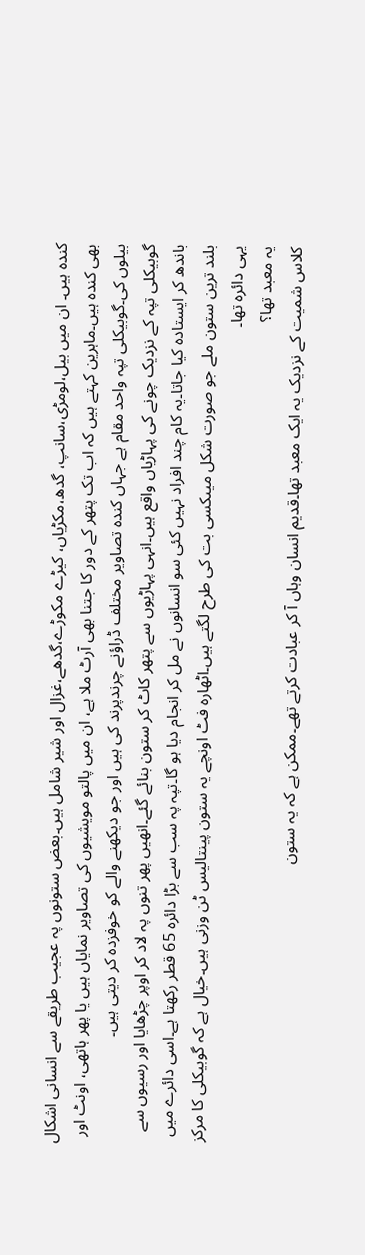کندہ ہیں۔ ان میں بیل،لومڑی،سانپ، گدھ،مکڑیاں، کیڑے مکوڑے،گدھے،غزال اور شیر شامل ہیں۔بعض ستونوں پہ عجیب طریقے سے انسانی اشکال بھی کندہ ہیں۔ماہرین کہتے ہیں کہ اب تک پتھر کے دور کا جتنا بھی آرٹ ملا ہے، ان میں پالتو مویشیوں کی تصاویر نمایاں ہیں یا پھر ہاتھی، اونٹ اور بیلوں کی۔گوبیکلی تپہ واحد مقام ہے جہاں کندہ تصاویر مختلف ڈراؤنے چرندپرند کی ہیں اور جو دیکھنے والے کو خوفزدہ کر دیتی ہیں۔
گوبیکلی تپہ کے نزدیک چونے کی پہاڑیاں واقع ہیں۔انہی پہاڑیوں سے پتھر کاٹ کر ستون بنائے گئے۔انھیں پھر تنوں پہ لاد کر اوپر چڑھایا اور رسیوں سے باندھ کر ایستادہ کیا جاتا۔یہ کام چند افراد نہیں کئی سو انسانوں نے مل کر انجام دیا ہو گا۔تپہ پہ سب سے بڑا دائرہ 65 قطر رکھتا ہے۔اسی دائرے میں بلند ترین ستون ملے جو صورت شکل میںکسی بت کی طرح لگتے ہیں۔اٹھارہ فٹ اونچے یہ ستون پینتالیس ٹن وزنی ہیں۔خیال ہے کہ گوبیکلی کا مرکز یہی دائرہ تھا۔
یہ معبد تھا؟
کلاس شمیت کے نزدیک یہ ایک معبد تھا۔قدیم انسان وہاں آ کر عبادت کرتے تھے۔ممکن ہے کہ یہ ستون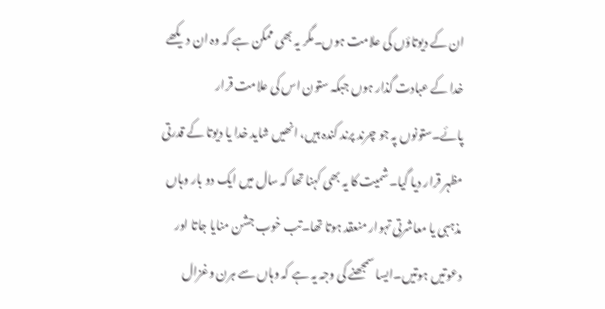ان کے دیوتاؤں کی علامت ہوں۔مگر یہ بھی ممکن ہے کہ وہ ان دیکھے خدا کے عبادت گذار ہوں جبکہ ستون اس کی علامت قرار پائے۔ستونوں پہ جو چرند پرند کندہ ہیں، انھیں شاید خدا یا دیوتا کے قدرتی مظہر قرار دیا گیا۔شمیت کا یہ بھی کہنا تھا کہ سال میں ایک دو بار وہاں مذہبی یا معاشرتی تہوار منعقد ہوتا تھا۔تب خوب جشن منایا جاتا اور دعوتیں ہوتیں۔ایسا سمجھنے کی وجہ یہ ہے کہ وہاں سے ہرن وغزال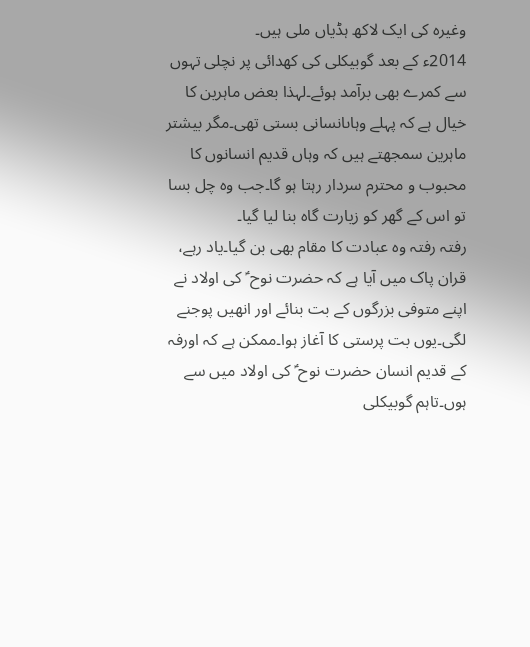وغیرہ کی ایک لاکھ ہڈیاں ملی ہیں۔
2014ء کے بعد گوبیکلی کی کھدائی پر نچلی تہوں سے کمرے بھی برآمد ہوئے۔لہذا بعض ماہرین کا خیال ہے کہ پہلے وہاںانسانی بستی تھی۔مگر بیشتر ماہرین سمجھتے ہیں کہ وہاں قدیم انسانوں کا محبوب و محترم سردار رہتا ہو گا۔جب وہ چل بسا تو اس کے گھر کو زیارت گاہ بنا لیا گیا۔
رفتہ رفتہ وہ عبادت کا مقام بھی بن گیا۔یاد رہے، قران پاک میں آیا ہے کہ حضرت نوح ؑ کی اولاد نے اپنے متوفی بزرگوں کے بت بنائے اور انھیں پوجنے لگی۔یوں بت پرستی کا آغاز ہوا۔ممکن ہے کہ اورفہ کے قدیم انسان حضرت نوح ؑ کی اولاد میں سے ہوں۔تاہم گوبیکلی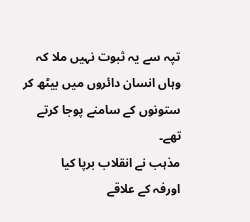تپہ سے یہ ثبوت نہیں ملا کہ وہاں انسان دائروں میں بیٹھ کر ستونوں کے سامنے پوجا کرتے تھے۔
مذہب نے انقلاب برپا کیا
اورفہ کے علاقے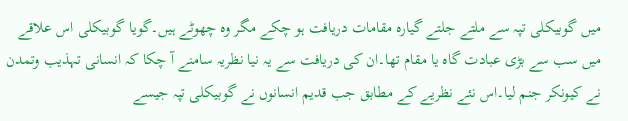میں گوبیکلی تپہ سے ملتے جلتے گیارہ مقامات دریافت ہو چکے مگر وہ چھوٹے ہیں۔گویا گوبیکلی اس علاقے میں سب سے بڑی عبادت گاہ یا مقام تھا۔ان کی دریافت سے یہ نیا نظریہ سامنے آ چکا کہ انسانی تہذیب وتمدن نے کیونکر جنم لیا۔اس نئے نظریے کے مطابق جب قدیم انسانوں نے گوبیکلی تپہ جیسے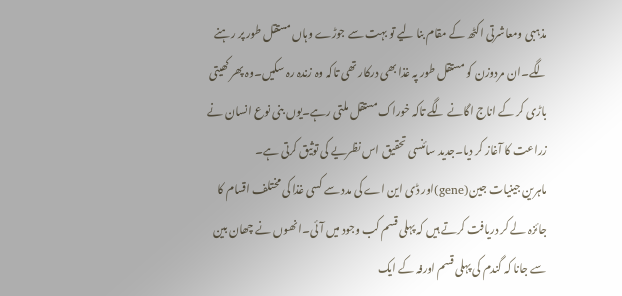مذہبی ومعاشرتی اکٹھ کے مقام بنا لیے تو بہت سے جوڑے وہاں مستقل طور پر رہنے لگے۔ان مردوزن کو مستقل طور پہ غذا بھی درکار تھی تاکہ وہ زندہ رہ سکیں۔وہ پھر کھیتی باڑی کر کے اناج اگانے لگے تاکہ خوراک مستقل ملتی رہے۔یوں بنی نوع انسان نے زراعت کا آغاز کر دیا۔جدید سائنسی تحقیق اس نظریے کی توثیق کرتی ہے۔
ماہرین جینیات جین(gene)اور ڈی این اے کی مدد سے کسی غذا کی مختلف اقسام کا جائزہ لے کر دریافت کرتے ہیں کہ پہلی قسم کب وجود میں آئی۔انھوں نے چھان بین سے جانا کہ گندم کی پہلی قسم اورفہ کے ایک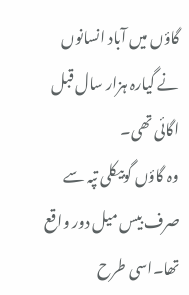گاؤں میں آباد انسانوں نے گیارہ ہزار سال قبل اگائی تھی۔
وہ گاؤں گوبیکلی تپہ سے صرف بیس میل دور واقع تھا۔اسی طرح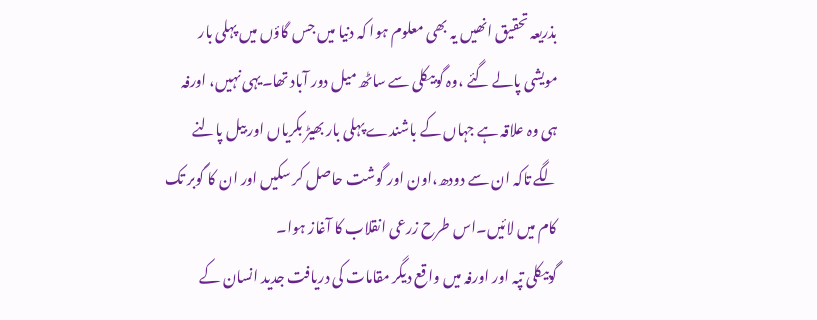بذریعہ تحقیق انھیں یہ بھی معلوم ہوا کہ دنیا میں جس گاؤں میں پہلی بار مویشی پالے گئے ،وہ گوبیکلی سے ساٹھ میل دور آباد تھا۔یہی نہیں، اورفہ ہی وہ علاقہ ہے جہاں کے باشندے پہلی بار بھیڑ بکریاں اور بیل پالنے لگے تاکہ ان سے دودھ،اون اور گوشت حاصل کر سکیں اور ان کا گوبر تک کام میں لائیں۔اس طرح زرعی انقلاب کا آغاز ہوا۔
گوبیکلی تپہ اور اورفہ میں واقع دیگر مقامات کی دریافت جدید انسان کے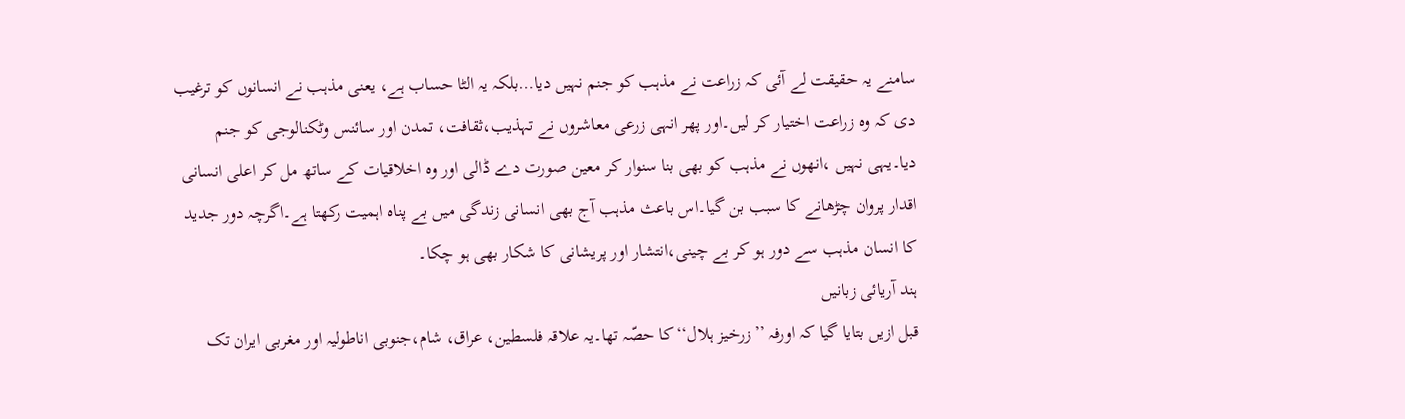سامنے یہ حقیقت لے آئی کہ زراعت نے مذہب کو جنم نہیں دیا…بلکہ یہ الٹا حساب ہے، یعنی مذہب نے انسانوں کو ترغیب دی کہ وہ زراعت اختیار کر لیں۔اور پھر انہی زرعی معاشروں نے تہذیب،ثقافت، تمدن اور سائنس وٹکنالوجی کو جنم دیا۔یہی نہیں ،انھوں نے مذہب کو بھی بنا سنوار کر معین صورت دے ڈالی اور وہ اخلاقیات کے ساتھ مل کر اعلی انسانی اقدار پروان چڑھانے کا سبب بن گیا۔اس باعث مذہب آج بھی انسانی زندگی میں بے پناہ اہمیت رکھتا ہے۔اگرچہ دور جدید کا انسان مذہب سے دور ہو کر بے چینی،انتشار اور پریشانی کا شکار بھی ہو چکا۔
ہند آریائی زبانیں
قبل ازیں بتایا گیا کہ اورفہ ’’زرخیز ہلال‘‘کا حصّہ تھا۔یہ علاقہ فلسطین، عراق، شام،جنوبی اناطولیہ اور مغربی ایران تک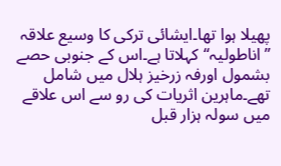پھیلا ہوا تھا۔ایشائی ترکی کا وسیع علاقہ ’’اناطولیہ‘‘کہلاتا ہے۔اس کے جنوبی حصے بشمول اورفہ زرخیز ہلال میں شامل تھے۔ماہرین اثریات کی رو سے اس علاقے میں سولہ ہزار قبل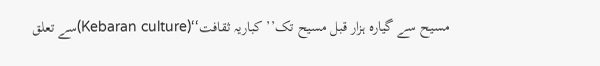مسیح سے گیارہ ہزار قبل مسیح تک’’ کباریہ ثقافت‘‘(Kebaran culture)سے تعلق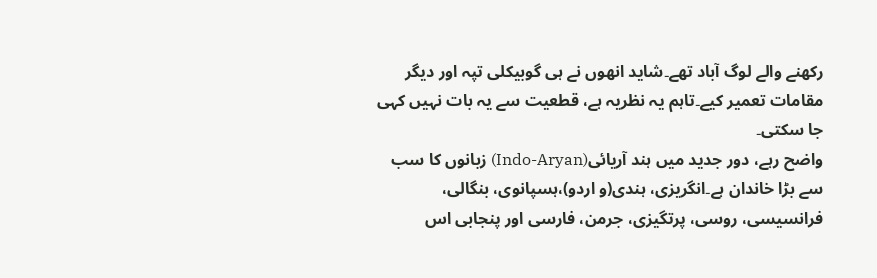رکھنے والے لوگ آباد تھے۔شاید انھوں نے ہی گوبیکلی تپہ اور دیگر مقامات تعمیر کیے۔تاہم یہ نظریہ ہے، قطعیت سے یہ بات نہیں کہی جا سکتی۔
واضح رہے، دور جدید میں ہند آریائی(Indo-Aryan) زبانوں کا سب سے بڑا خاندان ہے۔انگریزی، ہندی(و اردو)،ہسپانوی، بنگالی، فرانسیسی، روسی، پرتگیزی، جرمن، فارسی اور پنجابی اس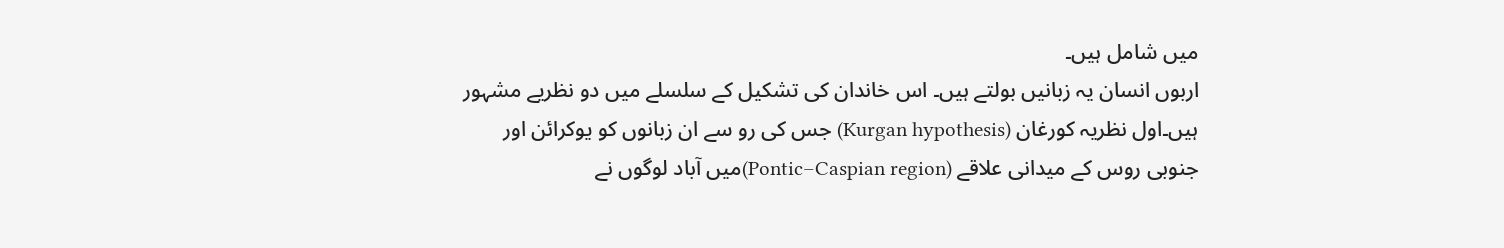میں شامل ہیں۔
اربوں انسان یہ زبانیں بولتے ہیں۔ اس خاندان کی تشکیل کے سلسلے میں دو نظریے مشہور ہیں۔اول نظریہ کورغان (Kurgan hypothesis) جس کی رو سے ان زبانوں کو یوکرائن اور جنوبی روس کے میدانی علاقے (Pontic–Caspian region)میں آباد لوگوں نے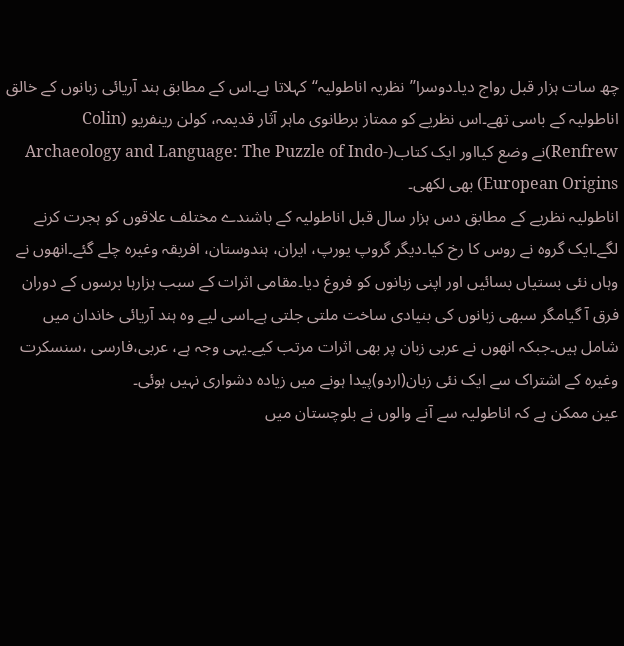چھ سات ہزار قبل رواج دیا۔دوسرا’’نظریہ اناطولیہ‘‘کہلاتا ہے۔اس کے مطابق ہند آریائی زبانوں کے خالق اناطولیہ کے باسی تھے۔اس نظریے کو ممتاز برطانوی ماہر آثار قدیمہ، کولن رینفریو (Colin Renfrew)نے وضع کیااور ایک کتاب(Archaeology and Language: The Puzzle of Indo-European Origins) بھی لکھی۔
اناطولیہ نظریے کے مطابق دس ہزار سال قبل اناطولیہ کے باشندے مختلف علاقوں کو ہجرت کرنے لگے۔ایک گروہ نے روس کا رخ کیا۔دیگر گروپ یورپ، ایران، ہندوستان، افریقہ وغیرہ چلے گئے۔انھوں نے وہاں نئی بستیاں بسائیں اور اپنی زبانوں کو فروغ دیا۔مقامی اثرات کے سبب ہزارہا برسوں کے دوران فرق آ گیامگر سبھی زبانوں کی بنیادی ساخت ملتی جلتی ہے۔اسی لیے وہ ہند آریائی خاندان میں شامل ہیں۔جبکہ انھوں نے عربی زبان پر بھی اثرات مرتب کیے۔یہی وجہ ہے، عربی،فارسی ،سنسکرت وغیرہ کے اشتراک سے ایک نئی زبان(اردو)پیدا ہونے میں زیادہ دشواری نہیں ہوئی۔
عین ممکن ہے کہ اناطولیہ سے آنے والوں نے بلوچستان میں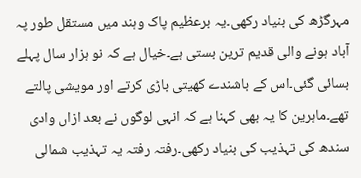مہرگڑھ کی بنیاد رکھی۔یہ برعظیم پاک وہند میں مستقل طور پہ آباد ہونے والی قدیم ترین بستی ہے۔خیال ہے کہ نو ہزار سال پہلے بسائی گئی۔اس کے باشندے کھیتی باڑی کرتے اور مویشی پالتے تھے۔ماہرین کا یہ بھی کہنا ہے کہ انہی لوگوں نے بعد ازاں وادی سندھ کی تہذیب کی بنیاد رکھی۔رفتہ رفتہ یہ تہذیب شمالی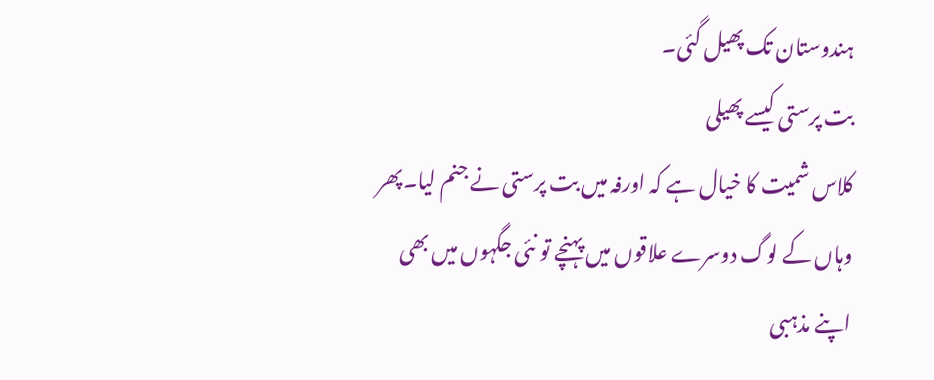ہندوستان تک پھیل گئی۔
بت پرستی کیسے پھیلی
کلاس شمیت کا خیال ہے کہ اورفہ میں بت پرستی نے جنم لیا۔پھر وہاں کے لوگ دوسرے علاقوں میں پہنچے تو نئی جگہوں میں بھی اپنے مذہبی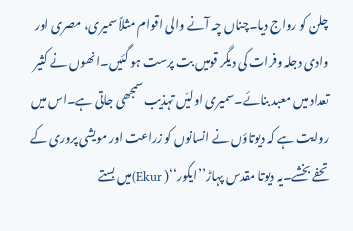چلن کو رواج دیا۔چناں چہ آنے والی اقوام مثلاً سمیری، مصری اور وادی دجلہ وفرات کی دیگر قومیں بت پرست ہو گئیں۔انھوں نے کثیر تعداد میں معبد بنائے۔سمیری اولیّں تہذیب سمجھی جاتی ہے۔اس میں روایت ہے کہ دیوتاؤں نے انسانوں کو زراعت اور مویشی پروری کے تحفے بخشے۔یہ دیوتا مقدس پہاڑ’’ایکور‘‘( Ekur)میں بستے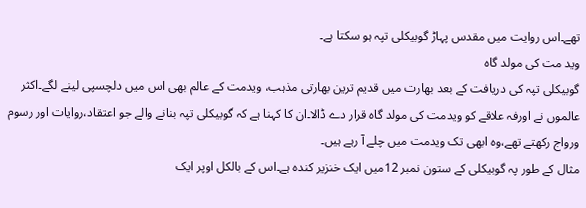تھے۔اس روایت میں مقدس پہاڑ گوبیکلی تپہ ہو سکتا ہے۔
وید مت کی مولد گاہ
گوبیکلی تپہ کی دریافت کے بعد بھارت میں قدیم ترین بھارتی مذہب، ویدمت کے عالم بھی اس میں دلچسپی لینے لگے۔اکثر عالموں نے اورفہ علاقے کو ویدمت کی مولد گاہ قرار دے ڈالا۔ان کا کہنا ہے کہ گوبیکلی تپہ بنانے والے جو اعتقاد،روایات اور رسوم ورواج رکھتے تھے،وہ ابھی تک ویدمت میں چلے آ رہے ہیں۔
مثال کے طور پہ گوبیکلی کے ستون نمبر 12میں ایک خنزیر کندہ ہے۔اس کے بالکل اوپر ایک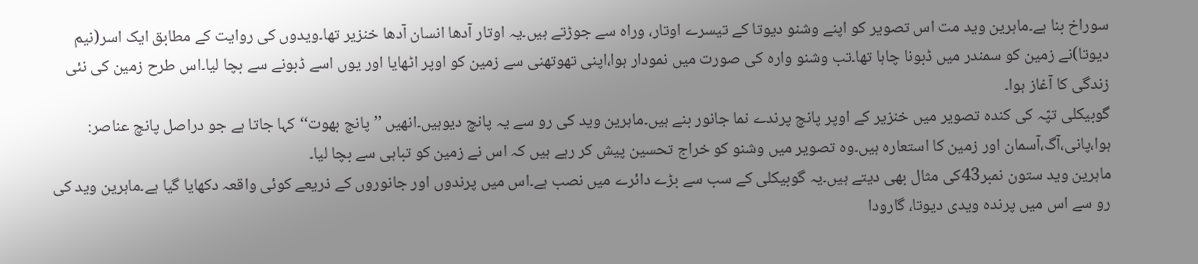سوراخ بنا ہے۔ماہرین وید مت اس تصویر کو اپنے وشنو دیوتا کے تیسرے اوتار، وراہ سے جوڑتے ہیں۔یہ اوتار آدھا انسان آدھا خنزیر تھا۔ویدوں کی روایت کے مطابق ایک اسر(نیم دیوتا)نے زمین کو سمندر میں ڈبونا چاہا تھا۔تب وشنو وارہ کی صورت میں نمودار ہوا،اپنی تھوتھنی سے زمین کو اوپر اٹھایا اور یوں اسے ڈبونے سے بچا لیا۔اس طرح زمین کی نئی زندگی کا آغاز ہوا۔
گوبیکلی تپّہ کی کندہ تصویر میں خنزیر کے اوپر پانچ پرندے نما جانور بنے ہیں۔ماہرین وید کی رو سے یہ پانچ دیوہیں۔انھیں ’’پانچ بھوت‘‘کہا جاتا ہے جو دراصل پانچ عناصر: ہوا،پانی،آگ،آسمان اور زمین کا استعارہ ہیں۔وہ تصویر میں وشنو کو خراج تحسین پیش کر رہے ہیں کہ اس نے زمین کو تباہی سے بچا لیا۔
ماہرین وید ستون نمبر43کی مثال بھی دیتے ہیں۔یہ گوبیکلی کے سب سے بڑے دائرے میں نصب ہے۔اس میں پرندوں اور جانوروں کے ذریعے کوئی واقعہ دکھایا گیا ہے۔ماہرین وید کی رو سے اس میں پرندہ ویدی دیوتا، گارودا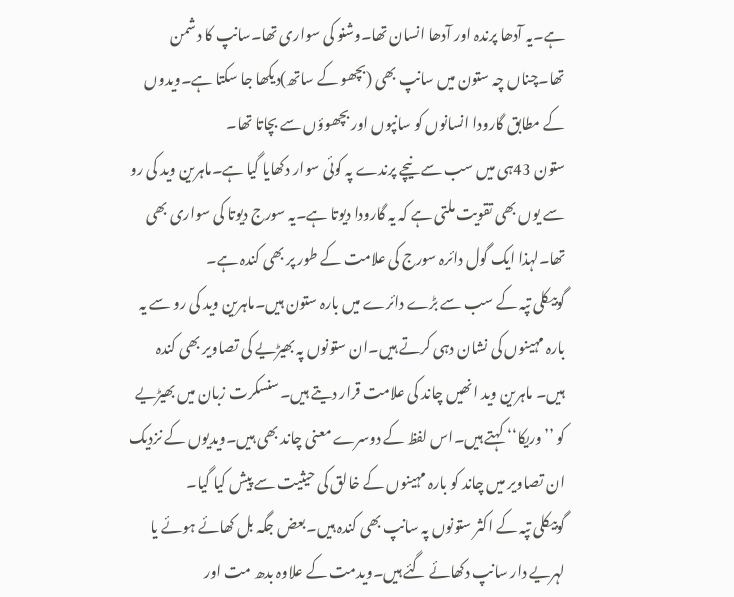ہے۔یہ آدھا پرندہ اور آدھا انسان تھا۔وشنو کی سواری تھا۔سانپ کا دشمن تھا۔چناں چہ ستون میں سانپ بھی (بچھو کے ساتھ)دیکھا جا سکتا ہے۔ویدوں کے مطابق گارودا انسانوں کو سانپوں اور بچھوؤں سے بچاتا تھا۔
ستون 43ہی میں سب سے نیچے پرندے پہ کوئی سوار دکھایا گیا ہے۔ماہرین وید کی رو سے یوں بھی تقویت ملتی ہے کہ یہ گارودا دیوتا ہے۔یہ سورج دیوتا کی سواری بھی تھا۔لہذا ایک گول دائرہ سورج کی علامت کے طور پر بھی کندہ ہے۔
گوبیکلی تپہ کے سب سے بڑے دائرے میں بارہ ستون ہیں۔ماہرین وید کی رو سے یہ بارہ مہینوں کی نشان دہی کرتے ہیں۔ان ستونوں پہ بھیڑیے کی تصاویر بھی کندہ ہیں۔ ماہرین وید انھیں چاند کی علامت قرار دیتے ہیں۔سنسکرت زبان میں بھیڑیے کو ’’وریکا‘‘ کہتے ہیں۔اس لفظ کے دوسرے معنی چاند بھی ہیں۔ویدیوں کے نزدیک ان تصاویر میں چاند کو بارہ مہینوں کے خالق کی حیثیت سے پیش کیا گیا۔
گوبیکلی تپہ کے اکثر ستونوں پہ سانپ بھی کندہ ہیں۔بعض جگہ بل کھائے ہوئے یا لہریے دار سانپ دکھائے گئے ہیں۔ویدمت کے علاوہ بدھ مت اور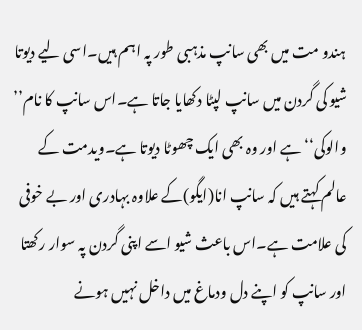ہندو مت میں بھی سانپ مذہبی طور پہ اہم ہیں۔اسی لیے دیوتا شیو کی گردن میں سانپ لپٹا دکھایا جاتا ہے۔اس سانپ کا نام’’ والوکی‘‘ ہے اور وہ بھی ایک چھوٹا دیوتا ہے۔ویدمت کے عالم کہتے ہیں کہ سانپ انا(ایگو)کے علاوہ بہادری اور بے خوفی کی علامت ہے۔اس باعث شیو اسے اپنی گردن پہ سوار رکھتا اور سانپ کو اپنے دل ودماغ میں داخل نہیں ہونے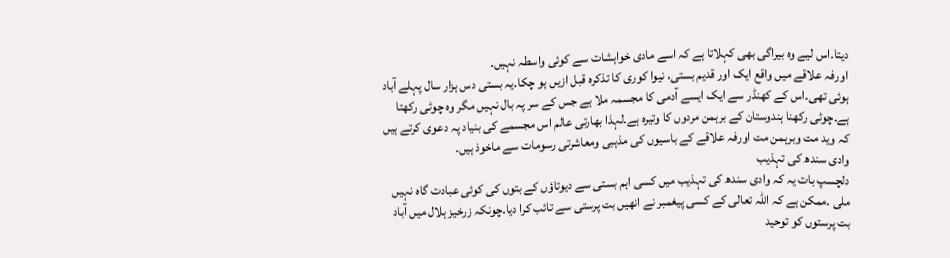دیتا۔اس لیے وہ بیراگی بھی کہلاتا ہے کہ اسے مادی خواہشات سے کوئی واسطہ نہیں۔
اورفہ علاقے میں واقع ایک اور قدیم بستی، نیوا کوری کا تذکرہ قبل ازیں ہو چکا۔یہ بستی دس ہزار سال پہلے آباد ہوئی تھی۔اس کے کھنڈر سے ایک ایسے آدمی کا مجسمہ ملا ہے جس کے سر پہ بال نہیں مگر وہ چوٹی رکھتا ہے۔چوٹی رکھنا ہندوستان کے برہمن مردوں کا وتیرہ ہے۔لہذا بھارتی عالم اس مجسمے کی بنیاد پہ دعوی کرتے ہیں کہ وید مت وبرہمن مت اورفہ علاقے کے باسیوں کی مذہبی ومعاشرتی رسومات سے ماخوذ ہیں۔
وادی سندھ کی تہذیب
دلچسپ بات یہ کہ وادی سندھ کی تہذیب میں کسی اہم بستی سے دیوتاؤں کے بتوں کی کوئی عبادت گاہ نہیں ملی ۔ممکن ہے کہ اللہ تعالی کے کسی پیغمبر نے انھیں بت پرستی سے تائب کرا دیا۔چونکہ زرخیز ہلال میں آباد بت پرستوں کو توحید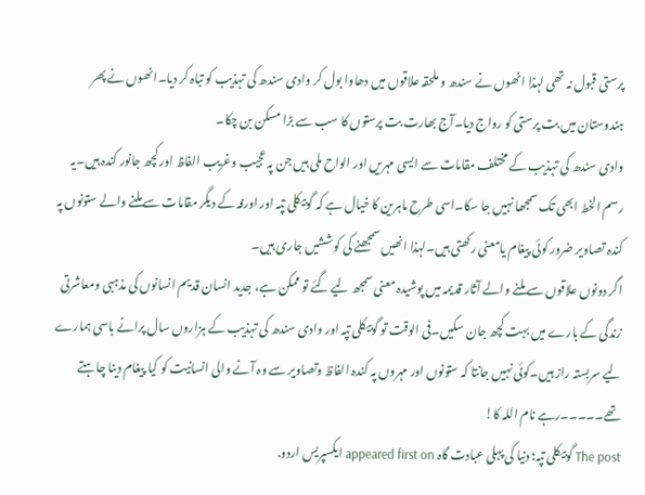پرستی قبول نہ تھی لہذا انھوں نے سندھ و ملحقہ علاقوں میں دھاوا بول کر وادی سندھ کی تہذیب کو تباہ کر دیا۔انھوں نے پھر ہندوستان میں بت پرستی کو رواج دیا۔آج بھارت بت پرستوں کا سب سے بڑا مسکن بن چکا۔
وادی سندھ کی تہذیب کے مختلف مقامات سے ایسی مہریں اور الواح ملی ہیں جن پہ عجیب وغریب الفاظ اور کچھ جانور کندہ ہیں۔یہ رسم الخط ابھی تک سمجھا نہیں جا سکا۔اسی طرح ماہرین کا خیال ہے کہ گوبیکلی تپہ اور اورفہ کے دیگر مقامات سے ملنے والے ستونوں پہ کندہ تصاویر ضرور کوئی پیغام یامعنی رکھتی ہیں۔لہذا انھیں سمجھنے کی کوششیں جاری ہیں۔
اگر دونوں علاقوں سے ملنے والے آثار قدیمہ میں پوشیدہ معنی سمجھ لیے گئے تو ممکن ہے، جدید انسان قدیم انسانوں کی مذہبی ومعاشرتی زندگی کے بارے میں بہت کچھ جان سکیں۔فی الوقت تو گوبیکلی تپہ اور وادی سندھ کی تہذیب کے ہزاروں سال پرانے باسی ہمارے لیے سربستہ راز ہیں۔کوئی نہیں جانتا کہ ستونوں اور مہروں پہ کندہ الفاظ وتصاویر سے وہ آنے والی انسانیت کو کیا پیغام دینا چاہتے تھے۔۔۔۔۔رہے نام اللہ کا!
The post گوبیکلی تپہ؛ دنیا کی پہلی عبادت گاہ appeared first on ایکسپریس اردو.